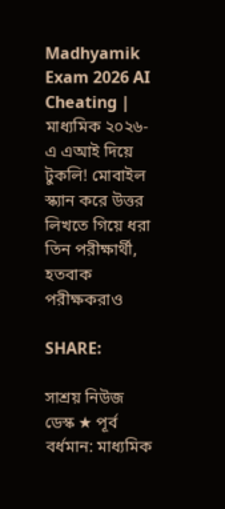Madhyamik Exam 2026 AI Cheating | মাধ্যমিক ২০২৬-এ এআই দিয়ে টুকলি! মোবাইল স্ক্যান করে উত্তর লিখতে গিয়ে ধরা তিন পরীক্ষার্থী, হতবাক পরীক্ষকরাও

SHARE:

সাশ্রয় নিউজ ডেস্ক ★ পূর্ব বর্ধমান: মাধ্যমিক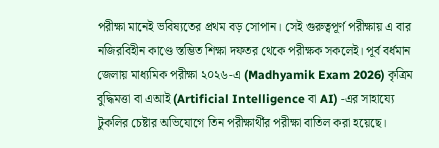পরীক্ষা মানেই ভবিষ্যতের প্রথম বড় সোপান। সেই গুরুত্বপূর্ণ পরীক্ষায় এ বার নজিরবিহীন কাণ্ডে স্তম্ভিত শিক্ষা দফতর থেকে পরীক্ষক সকলেই। পূর্ব বর্ধমান জেলায় মাধ্যমিক পরীক্ষা ২০২৬-এ (Madhyamik Exam 2026) কৃত্রিম বুদ্ধিমত্তা বা এআই (Artificial Intelligence বা AI) -এর সাহায্যে টুকলির চেষ্টার অভিযোগে তিন পরীক্ষার্থীর পরীক্ষা বাতিল করা হয়েছে।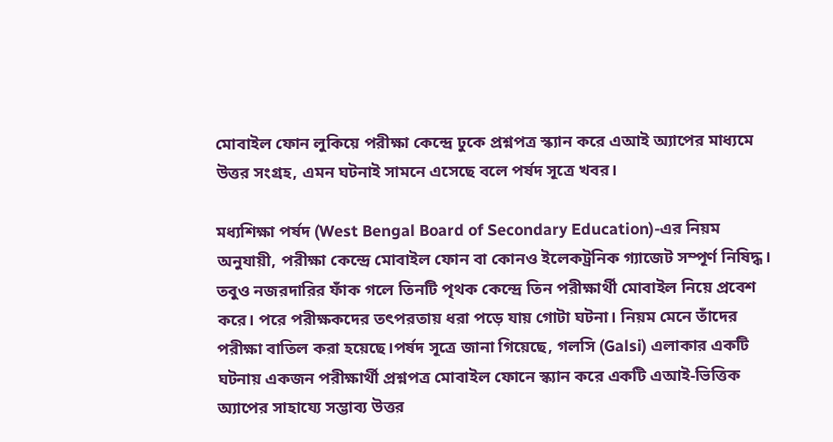মোবাইল ফোন লুকিয়ে পরীক্ষা কেন্দ্রে ঢুকে প্রশ্নপত্র স্ক্যান করে এআই অ্যাপের মাধ্যমে উত্তর সংগ্রহ, এমন ঘটনাই সামনে এসেছে বলে পর্ষদ সূত্রে খবর।

মধ্যশিক্ষা পর্ষদ (West Bengal Board of Secondary Education)-এর নিয়ম অনুযায়ী, পরীক্ষা কেন্দ্রে মোবাইল ফোন বা কোনও ইলেকট্রনিক গ্যাজেট সম্পূর্ণ নিষিদ্ধ। তবুও নজরদারির ফাঁক গলে তিনটি পৃথক কেন্দ্রে তিন পরীক্ষার্থী মোবাইল নিয়ে প্রবেশ করে। পরে পরীক্ষকদের তৎপরতায় ধরা পড়ে যায় গোটা ঘটনা। নিয়ম মেনে তাঁদের পরীক্ষা বাতিল করা হয়েছে।পর্ষদ সূত্রে জানা গিয়েছে, গলসি (Galsi) এলাকার একটি ঘটনায় একজন পরীক্ষার্থী প্রশ্নপত্র মোবাইল ফোনে স্ক্যান করে একটি এআই-ভিত্তিক অ্যাপের সাহায্যে সম্ভাব্য উত্তর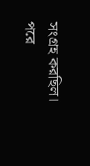সংগ্রহ করছিল। পরে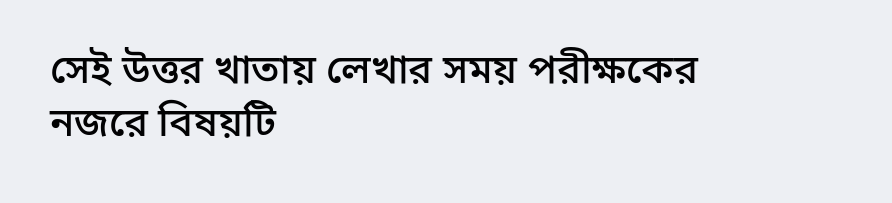সেই উত্তর খাতায় লেখার সময় পরীক্ষকের নজরে বিষয়টি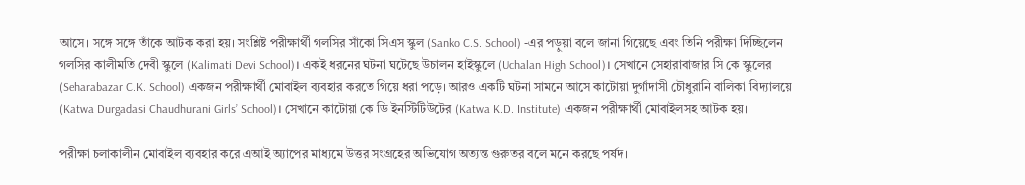আসে। সঙ্গে সঙ্গে তাঁকে আটক করা হয়। সংশ্লিষ্ট পরীক্ষার্থী গলসির সাঁকো সিএস স্কুল (Sanko C.S. School) -এর পড়ুয়া বলে জানা গিয়েছে এবং তিনি পরীক্ষা দিচ্ছিলেন গলসির কালীমতি দেবী স্কুলে (Kalimati Devi School)। একই ধরনের ঘটনা ঘটেছে উচালন হাইস্কুলে (Uchalan High School)। সেখানে সেহারাবাজার সি কে স্কুলের (Seharabazar C.K. School) একজন পরীক্ষার্থী মোবাইল ব্যবহার করতে গিয়ে ধরা পড়ে। আরও একটি ঘটনা সামনে আসে কাটোয়া দুর্গাদাসী চৌধুরানি বালিকা বিদ্যালয়ে (Katwa Durgadasi Chaudhurani Girls’ School)। সেখানে কাটোয়া কে ডি ইনস্টিটিউটের (Katwa K.D. Institute) একজন পরীক্ষার্থী মোবাইলসহ আটক হয়।

পরীক্ষা চলাকালীন মোবাইল ব্যবহার করে এআই অ্যাপের মাধ্যমে উত্তর সংগ্রহের অভিযোগ অত্যন্ত গুরুতর বলে মনে করছে পর্ষদ।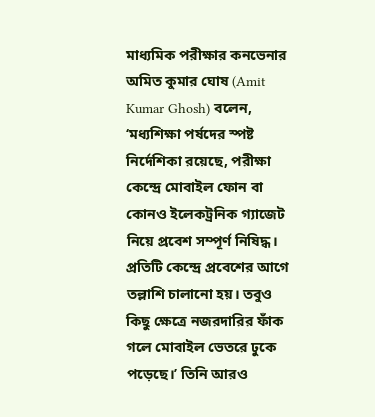মাধ্যমিক পরীক্ষার কনভেনার অমিত কুমার ঘোষ (Amit Kumar Ghosh) বলেন, ‘মধ্যশিক্ষা পর্ষদের স্পষ্ট নির্দেশিকা রয়েছে, পরীক্ষা কেন্দ্রে মোবাইল ফোন বা কোনও ইলেকট্রনিক গ্যাজেট নিয়ে প্রবেশ সম্পূর্ণ নিষিদ্ধ। প্রতিটি কেন্দ্রে প্রবেশের আগে তল্লাশি চালানো হয়। তবুও কিছু ক্ষেত্রে নজরদারির ফাঁক গলে মোবাইল ভেতরে ঢুকে পড়েছে।’ তিনি আরও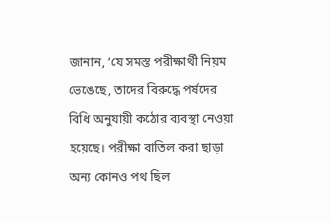জানান, ‘যে সমস্ত পরীক্ষার্থী নিয়ম ভেঙেছে, তাদের বিরুদ্ধে পর্ষদের বিধি অনুযায়ী কঠোর ব্যবস্থা নেওয়া হয়েছে। পরীক্ষা বাতিল করা ছাড়া অন্য কোনও পথ ছিল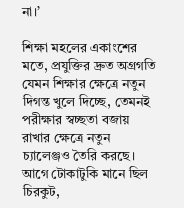না।’

শিক্ষা মহলের একাংশের মতে, প্রযুক্তির দ্রুত অগ্রগতি যেমন শিক্ষার ক্ষেত্রে নতুন দিগন্ত খুলে দিচ্ছে, তেমনই পরীক্ষার স্বচ্ছতা বজায় রাখার ক্ষেত্রে নতুন চ্যালেঞ্জও তৈরি করছে। আগে টোকাটুকি মানে ছিল চিরকুট,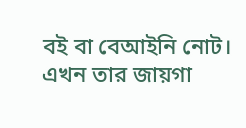বই বা বেআইনি নোট। এখন তার জায়গা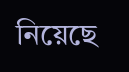নিয়েছে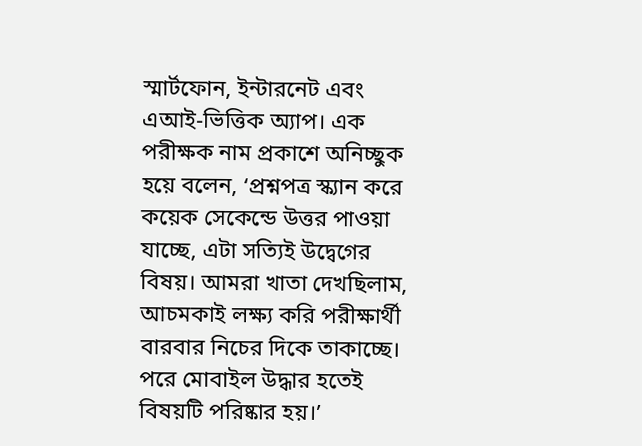স্মার্টফোন, ইন্টারনেট এবং এআই-ভিত্তিক অ্যাপ। এক পরীক্ষক নাম প্রকাশে অনিচ্ছুক হয়ে বলেন, ‘প্রশ্নপত্র স্ক্যান করে কয়েক সেকেন্ডে উত্তর পাওয়া যাচ্ছে, এটা সত্যিই উদ্বেগের বিষয়। আমরা খাতা দেখছিলাম, আচমকাই লক্ষ্য করি পরীক্ষার্থী বারবার নিচের দিকে তাকাচ্ছে। পরে মোবাইল উদ্ধার হতেই বিষয়টি পরিষ্কার হয়।’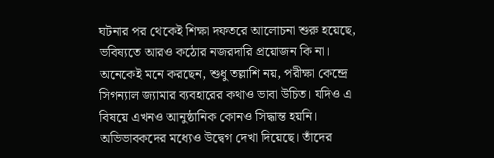ঘটনার পর থেকেই শিক্ষা দফতরে আলোচনা শুরু হয়েছে, ভবিষ্যতে আরও কঠোর নজরদারি প্রয়োজন কি না। অনেকেই মনে করছেন, শুধু তল্লাশি নয়, পরীক্ষা কেন্দ্রে সিগন্যাল জ্যামার ব্যবহারের কথাও ভাবা উচিত। যদিও এ বিষয়ে এখনও আনুষ্ঠানিক কোনও সিদ্ধান্ত হয়নি। অভিভাবকদের মধ্যেও উদ্বেগ দেখা দিয়েছে। তাঁদের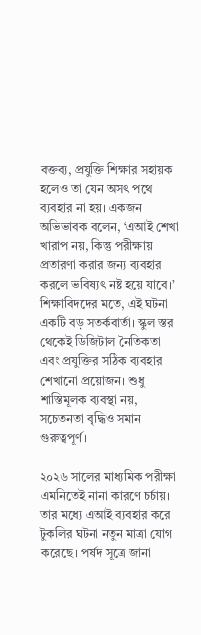বক্তব্য, প্রযুক্তি শিক্ষার সহায়ক হলেও তা যেন অসৎ পথে ব্যবহার না হয়। একজন অভিভাবক বলেন, ‘এআই শেখা খারাপ নয়, কিন্তু পরীক্ষায় প্রতারণা করার জন্য ব্যবহার করলে ভবিষ্যৎ নষ্ট হয়ে যাবে।’ শিক্ষাবিদদের মতে, এই ঘটনা একটি বড় সতর্কবার্তা। স্কুল স্তর থেকেই ডিজিটাল নৈতিকতা এবং প্রযুক্তির সঠিক ব্যবহার শেখানো প্রয়োজন। শুধু শাস্তিমূলক ব্যবস্থা নয়, সচেতনতা বৃদ্ধিও সমান গুরুত্বপূর্ণ।

২০২৬ সালের মাধ্যমিক পরীক্ষা এমনিতেই নানা কারণে চর্চায়। তার মধ্যে এআই ব্যবহার করে টুকলির ঘটনা নতুন মাত্রা যোগ করেছে। পর্ষদ সূত্রে জানা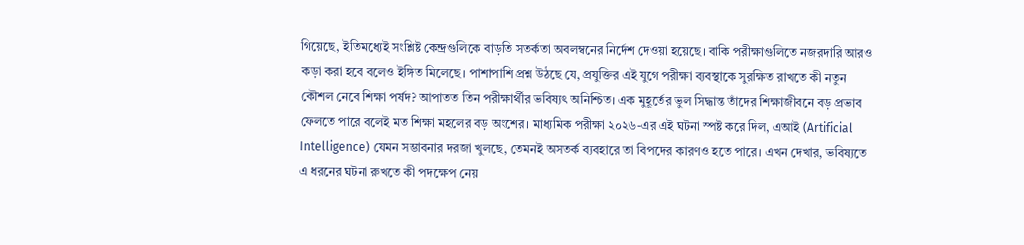গিয়েছে, ইতিমধ্যেই সংশ্লিষ্ট কেন্দ্রগুলিকে বাড়তি সতর্কতা অবলম্বনের নির্দেশ দেওয়া হয়েছে। বাকি পরীক্ষাগুলিতে নজরদারি আরও কড়া করা হবে বলেও ইঙ্গিত মিলেছে। পাশাপাশি প্রশ্ন উঠছে যে, প্রযুক্তির এই যুগে পরীক্ষা ব্যবস্থাকে সুরক্ষিত রাখতে কী নতুন কৌশল নেবে শিক্ষা পর্ষদ? আপাতত তিন পরীক্ষার্থীর ভবিষ্যৎ অনিশ্চিত। এক মুহূর্তের ভুল সিদ্ধান্ত তাঁদের শিক্ষাজীবনে বড় প্রভাব ফেলতে পারে বলেই মত শিক্ষা মহলের বড় অংশের। মাধ্যমিক পরীক্ষা ২০২৬-এর এই ঘটনা স্পষ্ট করে দিল, এআই (Artificial Intelligence) যেমন সম্ভাবনার দরজা খুলছে, তেমনই অসতর্ক ব্যবহারে তা বিপদের কারণও হতে পারে। এখন দেখার, ভবিষ্যতে এ ধরনের ঘটনা রুখতে কী পদক্ষেপ নেয়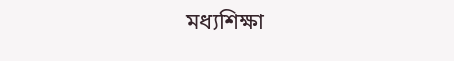মধ্যশিক্ষা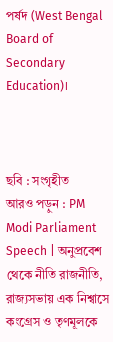পর্ষদ (West Bengal Board of Secondary Education)।



ছবি : সংগৃহীত
আরও পড়ুন : PM Modi Parliament Speech | অনুপ্রবেশ থেকে নীতি রাজনীতি, রাজ্যসভায় এক নিশ্বাসে কংগ্রেস ও তৃণমূলকে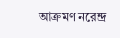আক্রমণ নরেন্দ্র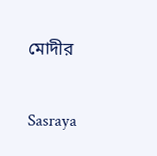মোদীর

Sasraya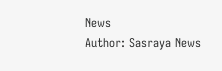News
Author: Sasraya News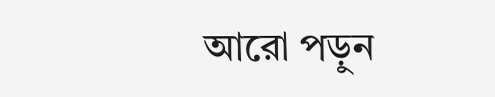আরো পড়ুন